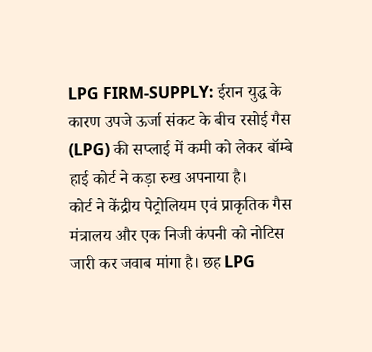LPG FIRM-SUPPLY: ईरान युद्ध के कारण उपजे ऊर्जा संकट के बीच रसोई गैस (LPG) की सप्लाई में कमी को लेकर बॉम्बे हाई कोर्ट ने कड़ा रुख अपनाया है।
कोर्ट ने केंद्रीय पेट्रोलियम एवं प्राकृतिक गैस मंत्रालय और एक निजी कंपनी को नोटिस जारी कर जवाब मांगा है। छह LPG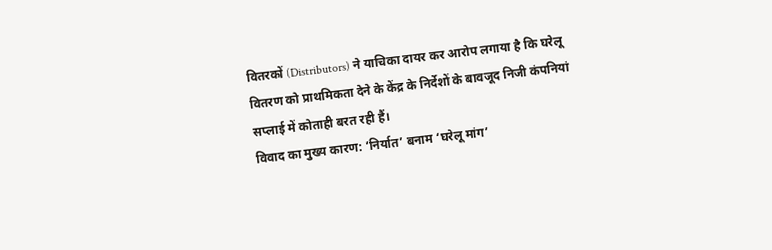वितरकों (Distributors) ने याचिका दायर कर आरोप लगाया है कि घरेलू वितरण को प्राथमिकता देने के केंद्र के निर्देशों के बावजूद निजी कंपनियां सप्लाई में कोताही बरत रही हैं।
विवाद का मुख्य कारण: ‘निर्यात’ बनाम ‘घरेलू मांग’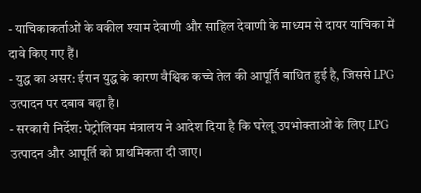- याचिकाकर्ताओं के वकील श्याम देवाणी और साहिल देवाणी के माध्यम से दायर याचिका में दावे किए गए हैं।
- युद्ध का असर: ईरान युद्ध के कारण वैश्विक कच्चे तेल की आपूर्ति बाधित हुई है, जिससे LPG उत्पादन पर दबाव बढ़ा है।
- सरकारी निर्देश: पेट्रोलियम मंत्रालय ने आदेश दिया है कि घरेलू उपभोक्ताओं के लिए LPG उत्पादन और आपूर्ति को प्राथमिकता दी जाए।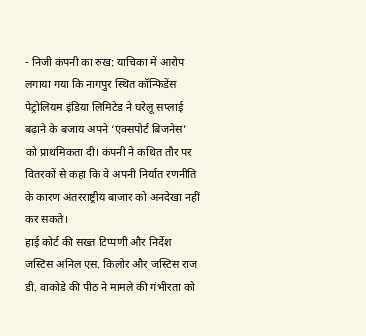- निजी कंपनी का रुख: याचिका में आरोप लगाया गया कि नागपुर स्थित कॉन्फिडेंस पेट्रोलियम इंडिया लिमिटेड ने घरेलू सप्लाई बढ़ाने के बजाय अपने ‘एक्सपोर्ट बिजनेस’ को प्राथमिकता दी। कंपनी ने कथित तौर पर वितरकों से कहा कि वे अपनी निर्यात रणनीति के कारण अंतरराष्ट्रीय बाजार को अनदेखा नहीं कर सकते।
हाई कोर्ट की सख्त टिप्पणी और निर्देश
जस्टिस अनिल एस. किलोर और जस्टिस राज डी. वाकोडे की पीठ ने मामले की गंभीरता को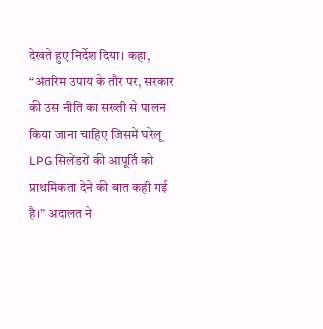देखते हुए निर्देश दिया। कहा, “अंतरिम उपाय के तौर पर, सरकार की उस नीति का सख्ती से पालन किया जाना चाहिए जिसमें घरेलू LPG सिलेंडरों की आपूर्ति को प्राथमिकता देने की बात कही गई है।” अदालत ने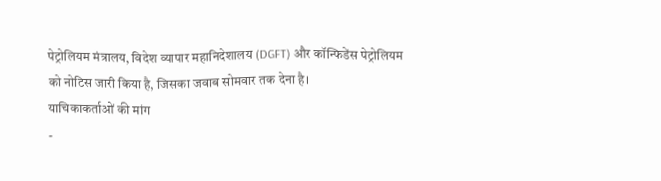पेट्रोलियम मंत्रालय, विदेश व्यापार महानिदेशालय (DGFT) और कॉन्फिडेंस पेट्रोलियम को नोटिस जारी किया है, जिसका जवाब सोमवार तक देना है।
याचिकाकर्ताओं की मांग
-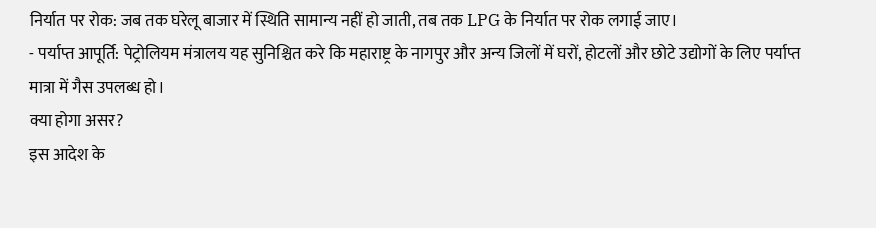निर्यात पर रोक: जब तक घरेलू बाजार में स्थिति सामान्य नहीं हो जाती, तब तक LPG के निर्यात पर रोक लगाई जाए।
- पर्याप्त आपूर्ति: पेट्रोलियम मंत्रालय यह सुनिश्चित करे कि महाराष्ट्र के नागपुर और अन्य जिलों में घरों, होटलों और छोटे उद्योगों के लिए पर्याप्त मात्रा में गैस उपलब्ध हो।
क्या होगा असर?
इस आदेश के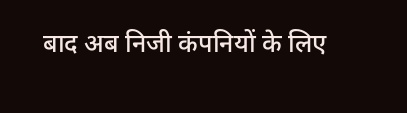बाद अब निजी कंपनियों के लिए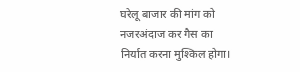घरेलू बाजार की मांग को नजरअंदाज कर गैस का निर्यात करना मुश्किल होगा।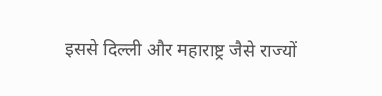इससे दिल्ली और महाराष्ट्र जैसे राज्यों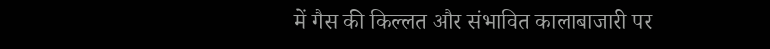में गैस की किल्लत और संभावित कालाबाजारी पर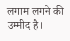लगाम लगने की उम्मीद है।